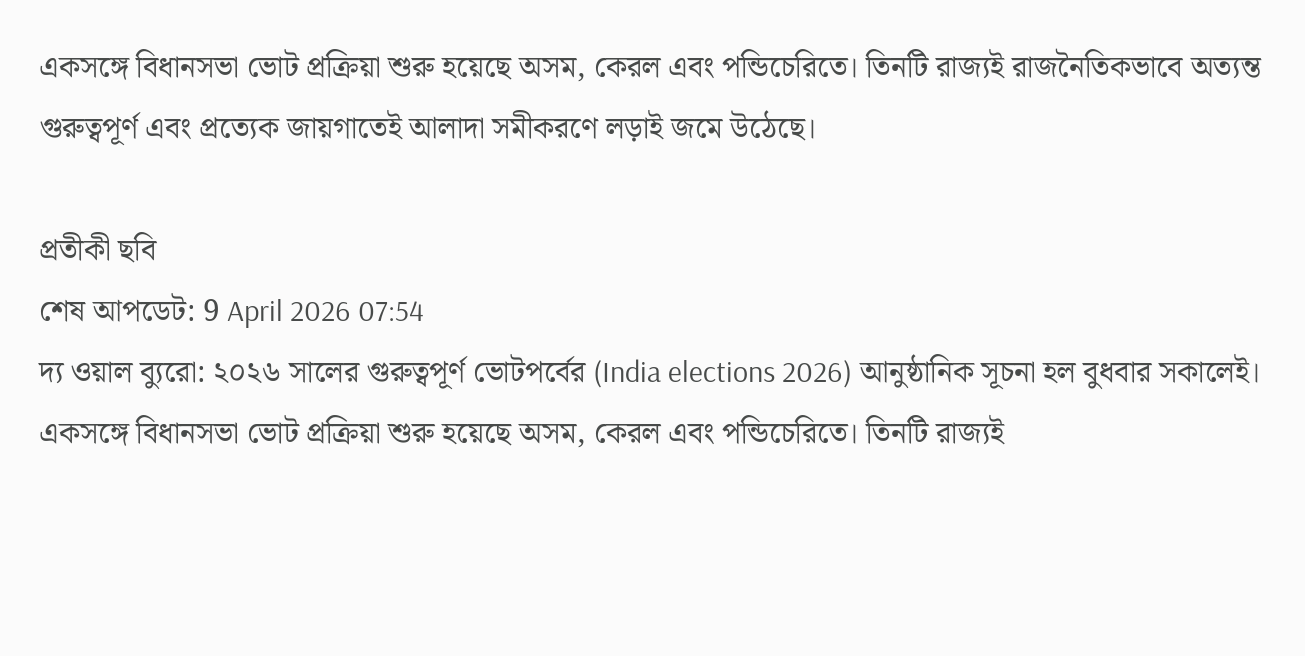একসঙ্গে বিধানসভা ভোট প্রক্রিয়া শুরু হয়েছে অসম, কেরল এবং পন্ডিচেরিতে। তিনটি রাজ্যই রাজনৈতিকভাবে অত্যন্ত গুরুত্বপূর্ণ এবং প্রত্যেক জায়গাতেই আলাদা সমীকরণে লড়াই জমে উঠেছে।

প্রতীকী ছবি
শেষ আপডেট: 9 April 2026 07:54
দ্য ওয়াল ব্যুরো: ২০২৬ সালের গুরুত্বপূর্ণ ভোটপর্বের (India elections 2026) আনুষ্ঠানিক সূচনা হল বুধবার সকালেই। একসঙ্গে বিধানসভা ভোট প্রক্রিয়া শুরু হয়েছে অসম, কেরল এবং পন্ডিচেরিতে। তিনটি রাজ্যই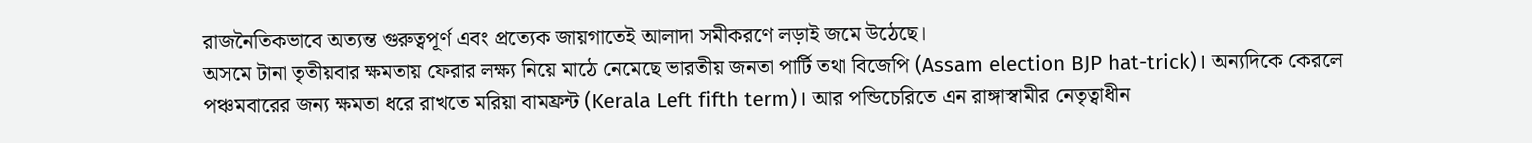রাজনৈতিকভাবে অত্যন্ত গুরুত্বপূর্ণ এবং প্রত্যেক জায়গাতেই আলাদা সমীকরণে লড়াই জমে উঠেছে।
অসমে টানা তৃতীয়বার ক্ষমতায় ফেরার লক্ষ্য নিয়ে মাঠে নেমেছে ভারতীয় জনতা পার্টি তথা বিজেপি (Assam election BJP hat-trick)। অন্যদিকে কেরলে পঞ্চমবারের জন্য ক্ষমতা ধরে রাখতে মরিয়া বামফ্রন্ট (Kerala Left fifth term)। আর পন্ডিচেরিতে এন রাঙ্গাস্বামীর নেতৃত্বাধীন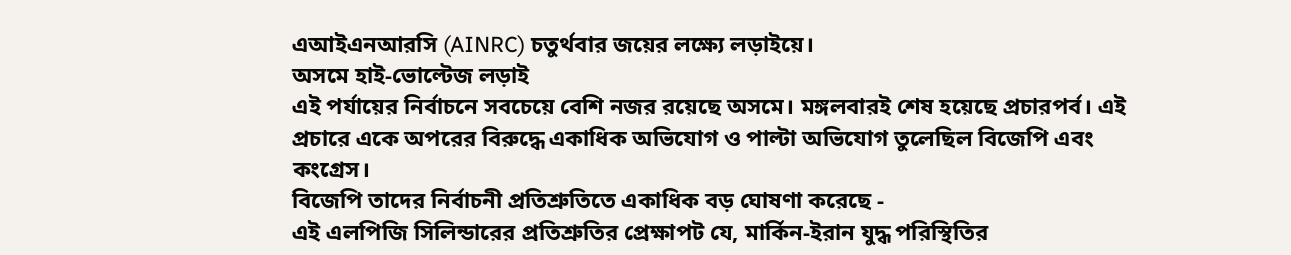এআইএনআরসি (AINRC) চতুর্থবার জয়ের লক্ষ্যে লড়াইয়ে।
অসমে হাই-ভোল্টেজ লড়াই
এই পর্যায়ের নির্বাচনে সবচেয়ে বেশি নজর রয়েছে অসমে। মঙ্গলবারই শেষ হয়েছে প্রচারপর্ব। এই প্রচারে একে অপরের বিরুদ্ধে একাধিক অভিযোগ ও পাল্টা অভিযোগ তুলেছিল বিজেপি এবং কংগ্রেস।
বিজেপি তাদের নির্বাচনী প্রতিশ্রুতিতে একাধিক বড় ঘোষণা করেছে -
এই এলপিজি সিলিন্ডারের প্রতিশ্রুতির প্রেক্ষাপট যে, মার্কিন-ইরান যুদ্ধ পরিস্থিতির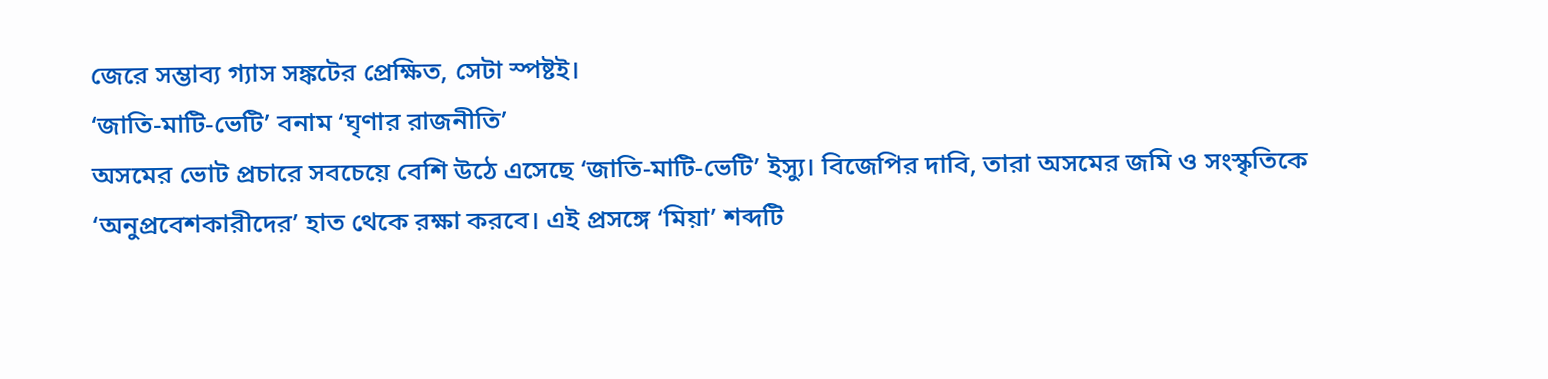জেরে সম্ভাব্য গ্যাস সঙ্কটের প্রেক্ষিত, সেটা স্পষ্টই।
‘জাতি-মাটি-ভেটি’ বনাম ‘ঘৃণার রাজনীতি’
অসমের ভোট প্রচারে সবচেয়ে বেশি উঠে এসেছে ‘জাতি-মাটি-ভেটি’ ইস্যু। বিজেপির দাবি, তারা অসমের জমি ও সংস্কৃতিকে ‘অনুপ্রবেশকারীদের’ হাত থেকে রক্ষা করবে। এই প্রসঙ্গে ‘মিয়া’ শব্দটি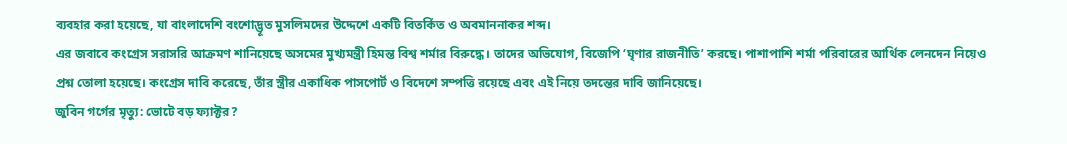ব্যবহার করা হয়েছে, যা বাংলাদেশি বংশোদ্ভূত মুসলিমদের উদ্দেশে একটি বিতর্কিত ও অবমাননাকর শব্দ।
এর জবাবে কংগ্রেস সরাসরি আক্রমণ শানিয়েছে অসমের মুখ্যমন্ত্রী হিমন্ত বিশ্ব শর্মার বিরুদ্ধে। তাদের অভিযোগ, বিজেপি ‘ঘৃণার রাজনীতি’ করছে। পাশাপাশি শর্মা পরিবারের আর্থিক লেনদেন নিয়েও প্রশ্ন তোলা হয়েছে। কংগ্রেস দাবি করেছে, তাঁর স্ত্রীর একাধিক পাসপোর্ট ও বিদেশে সম্পত্তি রয়েছে এবং এই নিয়ে তদন্তের দাবি জানিয়েছে।
জুবিন গর্গের মৃত্যু: ভোটে বড় ফ্যাক্টর?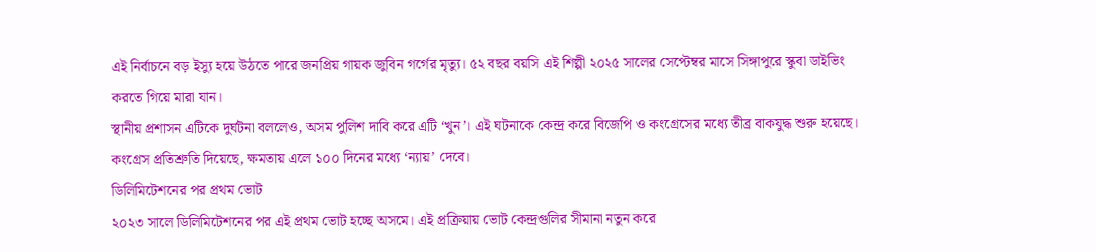এই নির্বাচনে বড় ইস্যু হয়ে উঠতে পারে জনপ্রিয় গায়ক জুবিন গর্গের মৃত্যু। ৫২ বছর বয়সি এই শিল্পী ২০২৫ সালের সেপ্টেম্বর মাসে সিঙ্গাপুরে স্কুবা ডাইভিং করতে গিয়ে মারা যান।
স্থানীয় প্রশাসন এটিকে দুর্ঘটনা বললেও, অসম পুলিশ দাবি করে এটি ‘খুন’। এই ঘটনাকে কেন্দ্র করে বিজেপি ও কংগ্রেসের মধ্যে তীব্র বাকযুদ্ধ শুরু হয়েছে। কংগ্রেস প্রতিশ্রুতি দিয়েছে, ক্ষমতায় এলে ১০০ দিনের মধ্যে ‘ন্যায়’ দেবে।
ডিলিমিটেশনের পর প্রথম ভোট
২০২৩ সালে ডিলিমিটেশনের পর এই প্রথম ভোট হচ্ছে অসমে। এই প্রক্রিয়ায় ভোট কেন্দ্রগুলির সীমানা নতুন করে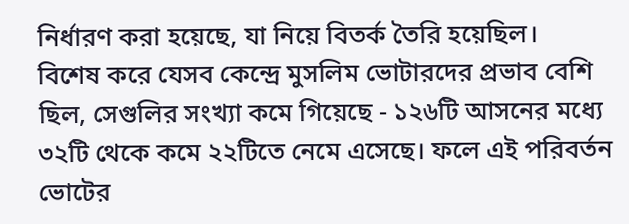নির্ধারণ করা হয়েছে, যা নিয়ে বিতর্ক তৈরি হয়েছিল।
বিশেষ করে যেসব কেন্দ্রে মুসলিম ভোটারদের প্রভাব বেশি ছিল, সেগুলির সংখ্যা কমে গিয়েছে - ১২৬টি আসনের মধ্যে ৩২টি থেকে কমে ২২টিতে নেমে এসেছে। ফলে এই পরিবর্তন ভোটের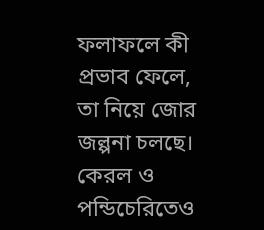ফলাফলে কী প্রভাব ফেলে, তা নিয়ে জোর জল্পনা চলছে।
কেরল ও পন্ডিচেরিতেও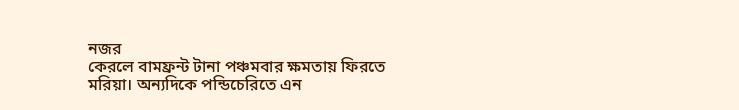নজর
কেরলে বামফ্রন্ট টানা পঞ্চমবার ক্ষমতায় ফিরতে মরিয়া। অন্যদিকে পন্ডিচেরিতে এন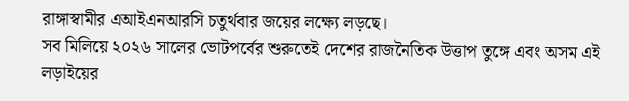রাঙ্গাস্বামীর এআইএনআরসি চতুর্থবার জয়ের লক্ষ্যে লড়ছে।
সব মিলিয়ে ২০২৬ সালের ভোটপর্বের শুরুতেই দেশের রাজনৈতিক উত্তাপ তুঙ্গে এবং অসম এই লড়াইয়ের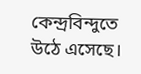কেন্দ্রবিন্দুতে উঠে এসেছে।